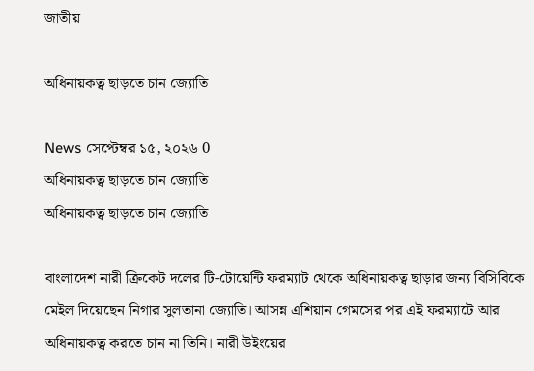জাতীয়

অধিনায়কত্ব ছাড়তে চান জ্যোতি

News সেপ্টেম্বর ১৫, ২০২৬ 0
অধিনায়কত্ব ছাড়তে চান জ্যোতি
অধিনায়কত্ব ছাড়তে চান জ্যোতি

বাংলাদেশ নারী ক্রিকেট দলের টি-টোয়েন্টি ফরম্যাট থেকে অধিনায়কত্ব ছাড়ার জন্য বিসিবিকে মেইল দিয়েছেন নিগার সুলতানা জ্যোতি। আসন্ন এশিয়ান গেমসের পর এই ফরম্যাটে আর অধিনায়কত্ব করতে চান না তিনি। নারী উইংয়ের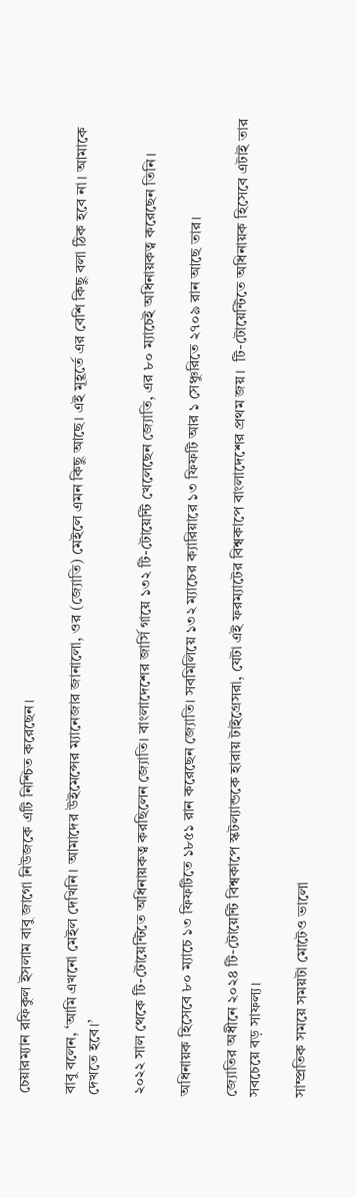চেয়ারম্যান রফিকুল ইসলাম বাবু জাগো নিউজকে এটি নিশ্চিত করেছেন।

বাবু বলেন, ‘আমি এখনো মেইল দেখিনি। আমাদের উইমেন্সের ম্যানেজার জানালো, ওর (জ্যোতি) মেইলে এমন কিছু আছে। এই মূহূর্তে এর বেশি কিছু বলা ঠিক হবে না। আমাকে দেখতে হবে।’

২০২২ সাল থেকে টি-টোয়েন্টিতে অধিনায়কত্ব করছিলেন জ্যোতি। বাংলাদেশের জার্সি গায়ে ১৩২ টি-টোয়েন্টি খেলেছেন জ্যোতি, এর ৮০ ম্যাচেই অধিনায়কত্ব করেছেন তিনি।

অধিনায়ক হিসেবে ৮০ ম্যাচে ১৩ ফিফটিতে ১৮৫১ রান করেছেন জ্যোতি। সবমিলিয়ে ১৩২ ম্যাচের ক্যারিয়ারে ১৩ ফিফটি আর ১ সেঞ্চুরিতে ২৭০৯ রান আছে তার।

জ্যোতির অধীনে ২০২৪ টি-টোয়েন্টি বিশ্বকাপে স্কটল্যান্ডকে হারায় টাইগ্রেসরা, যেটা এই ফরম্যাটের বিশ্বকাপে বাংলাদেশের প্রথম জয়।  টি-টোয়েন্টিতে অধিনায়ক হিসেবে এটাই তার সবচেয়ে বড় সাফল্য।

সাম্প্রতিক সময়ে সময়টা মোটেও ভালো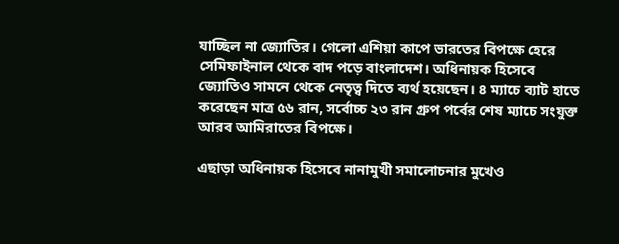যাচ্ছিল না জ্যোতির। গেলো এশিয়া কাপে ভারতের বিপক্ষে হেরে সেমিফাইনাল থেকে বাদ পড়ে বাংলাদেশ। অধিনায়ক হিসেবে জ্যোতিও সামনে থেকে নেতৃত্ব দিতে ব্যর্থ হয়েছেন। ৪ ম্যাচে ব্যাট হাতে করেছেন মাত্র ৫৬ রান, সর্বোচ্চ ২৩ রান গ্রুপ পর্বের শেষ ম্যাচে সংযুক্ত আরব আমিরাতের বিপক্ষে।

এছাড়া অধিনায়ক হিসেবে নানামুখী সমালোচনার মুখেও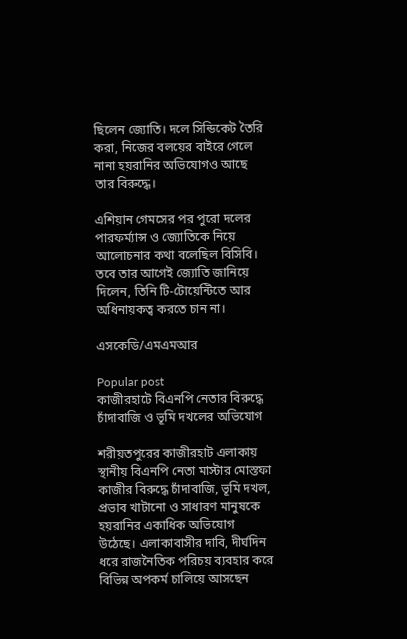ছিলেন জ্যোতি। দলে সিন্ডিকেট তৈরি করা, নিজের বলয়ের বাইরে গেলে নানা হয়রানির অভিযোগও আছে তার বিরুদ্ধে।

এশিয়ান গেমসের পর পুরো দলের পারফর্ম্যান্স ও জ্যোতিকে নিয়ে আলোচনার কথা বলেছিল বিসিবি। তবে তার আগেই জ্যোতি জানিয়ে দিলেন, তিনি টি-টোয়েন্টিতে আর অধিনায়কত্ব করতে চান না।

এসকেডি/এমএমআর

Popular post
কাজীরহাটে বিএনপি নেতার বিরুদ্ধে চাঁদাবাজি ও ভূমি দখলের অভিযোগ

শরীয়তপুরের কাজীরহাট এলাকায় স্থানীয় বিএনপি নেতা মাস্টার মোস্তফা কাজীর বিরুদ্ধে চাঁদাবাজি, ভূমি দখল, প্রভাব খাটানো ও সাধারণ মানুষকে হয়রানির একাধিক অভিযোগ উঠেছে। এলাকাবাসীর দাবি, দীর্ঘদিন ধরে রাজনৈতিক পরিচয় ব্যবহার করে বিভিন্ন অপকর্ম চালিয়ে আসছেন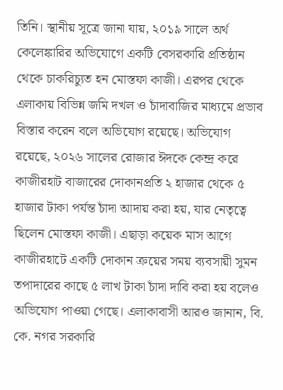তিনি। স্থানীয় সূত্রে জানা যায়, ২০১৯ সালে অর্থ কেলেঙ্কারির অভিযোগে একটি বেসরকারি প্রতিষ্ঠান থেকে চাকরিচ্যুত হন মোস্তফা কাজী। এরপর থেকে এলাকায় বিভিন্ন জমি দখল ও চাঁদাবাজির মাধ্যমে প্রভাব বিস্তার করেন বলে অভিযোগ রয়েছে। অভিযোগ রয়েছে, ২০২৬ সালের রোজার ঈদকে কেন্দ্র করে কাজীরহাট বাজারের দোকানপ্রতি ২ হাজার থেকে ৫ হাজার টাকা পর্যন্ত চাঁদা আদায় করা হয়, যার নেতৃত্বে ছিলেন মোস্তফা কাজী। এছাড়া কয়েক মাস আগে কাজীরহাটে একটি দোকান ক্রয়ের সময় ব্যবসায়ী সুমন তপাদারের কাছে ৫ লাখ টাকা চাঁদা দাবি করা হয় বলেও অভিযোগ পাওয়া গেছে। এলাকাবাসী আরও জানান, বি. কে. নগর সরকারি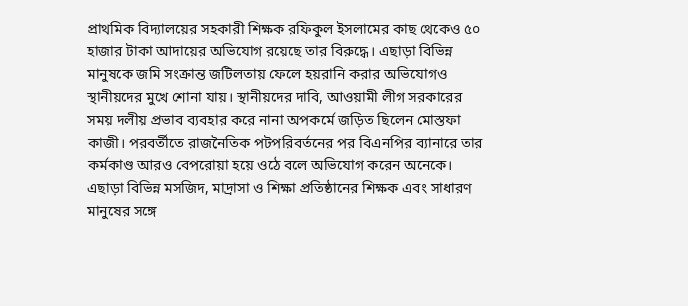প্রাথমিক বিদ্যালয়ের সহকারী শিক্ষক রফিকুল ইসলামের কাছ থেকেও ৫০ হাজার টাকা আদায়ের অভিযোগ রয়েছে তার বিরুদ্ধে। এছাড়া বিভিন্ন মানুষকে জমি সংক্রান্ত জটিলতায় ফেলে হয়রানি করার অভিযোগও স্থানীয়দের মুখে শোনা যায়। স্থানীয়দের দাবি, আওয়ামী লীগ সরকারের সময় দলীয় প্রভাব ব্যবহার করে নানা অপকর্মে জড়িত ছিলেন মোস্তফা কাজী। পরবর্তীতে রাজনৈতিক পটপরিবর্তনের পর বিএনপির ব্যানারে তার কর্মকাণ্ড আরও বেপরোয়া হয়ে ওঠে বলে অভিযোগ করেন অনেকে। এছাড়া বিভিন্ন মসজিদ, মাদ্রাসা ও শিক্ষা প্রতিষ্ঠানের শিক্ষক এবং সাধারণ মানুষের সঙ্গে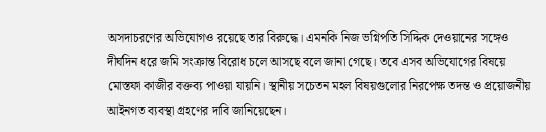অসদাচরণের অভিযোগও রয়েছে তার বিরুদ্ধে। এমনকি নিজ ভগ্নিপতি সিদ্দিক দেওয়ানের সঙ্গেও দীর্ঘদিন ধরে জমি সংক্রান্ত বিরোধ চলে আসছে বলে জানা গেছে। তবে এসব অভিযোগের বিষয়ে মোস্তফা কাজীর বক্তব্য পাওয়া যায়নি। স্থানীয় সচেতন মহল বিষয়গুলোর নিরপেক্ষ তদন্ত ও প্রয়োজনীয় আইনগত ব্যবস্থা গ্রহণের দাবি জানিয়েছেন।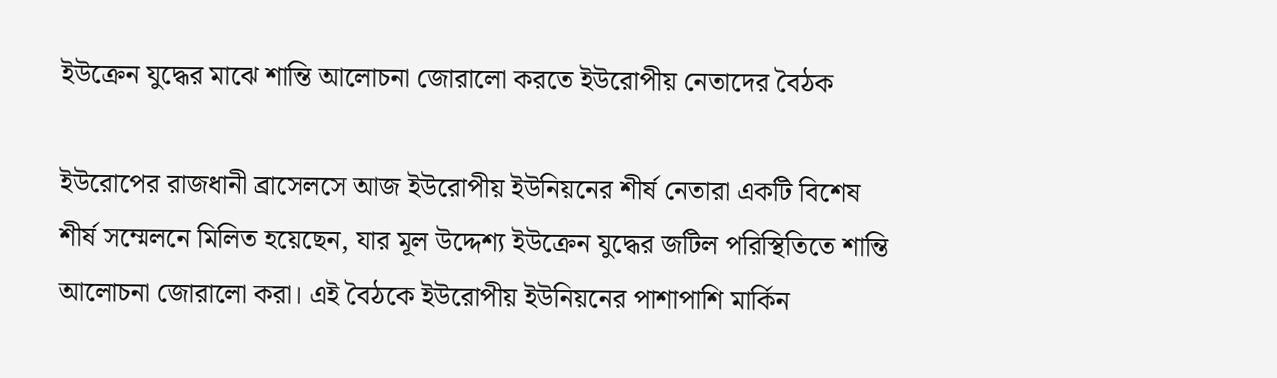ইউক্রেন যুদ্ধের মাঝে শান্তি আলোচনা জোরালো করতে ইউরোপীয় নেতাদের বৈঠক

ইউরোপের রাজধানী ব্রাসেলসে আজ ইউরোপীয় ইউনিয়নের শীর্ষ নেতারা একটি বিশেষ শীর্ষ সম্মেলনে মিলিত হয়েছেন, যার মূল উদ্দেশ্য ইউক্রেন যুদ্ধের জটিল পরিস্থিতিতে শান্তি আলোচনা জোরালো করা। এই বৈঠকে ইউরোপীয় ইউনিয়নের পাশাপাশি মার্কিন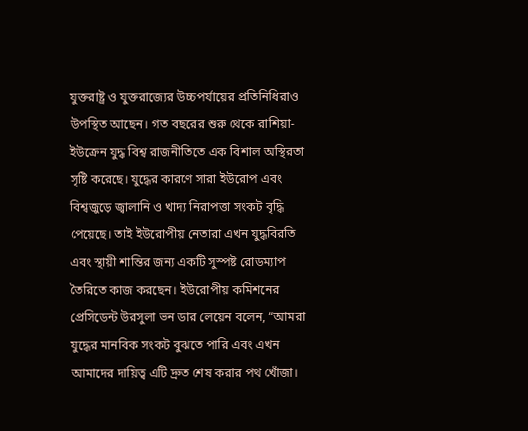যুক্তরাষ্ট্র ও যুক্তরাজ্যের উচ্চপর্যায়ের প্রতিনিধিরাও উপস্থিত আছেন। গত বছরের শুরু থেকে রাশিয়া-ইউক্রেন যুদ্ধ বিশ্ব রাজনীতিতে এক বিশাল অস্থিরতা সৃষ্টি করেছে। যুদ্ধের কারণে সারা ইউরোপ এবং বিশ্বজুড়ে জ্বালানি ও খাদ্য নিরাপত্তা সংকট বৃদ্ধি পেয়েছে। তাই ইউরোপীয় নেতারা এখন যুদ্ধবিরতি এবং স্থায়ী শান্তির জন্য একটি সুস্পষ্ট রোডম্যাপ তৈরিতে কাজ করছেন। ইউরোপীয় কমিশনের প্রেসিডেন্ট উরসুলা ভন ডার লেয়েন বলেন, “আমরা যুদ্ধের মানবিক সংকট বুঝতে পারি এবং এখন আমাদের দায়িত্ব এটি দ্রুত শেষ করার পথ খোঁজা।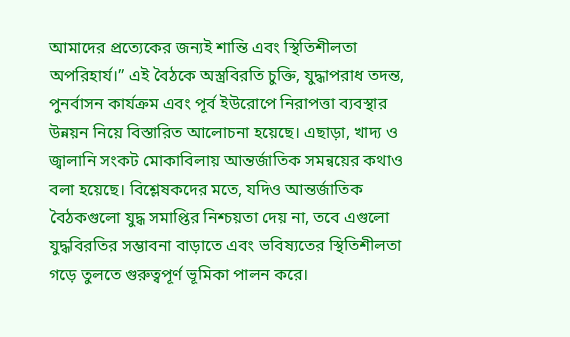আমাদের প্রত্যেকের জন্যই শান্তি এবং স্থিতিশীলতা অপরিহার্য।” এই বৈঠকে অস্ত্রবিরতি চুক্তি, যুদ্ধাপরাধ তদন্ত, পুনর্বাসন কার্যক্রম এবং পূর্ব ইউরোপে নিরাপত্তা ব্যবস্থার উন্নয়ন নিয়ে বিস্তারিত আলোচনা হয়েছে। এছাড়া, খাদ্য ও জ্বালানি সংকট মোকাবিলায় আন্তর্জাতিক সমন্বয়ের কথাও বলা হয়েছে। বিশ্লেষকদের মতে, যদিও আন্তর্জাতিক বৈঠকগুলো যুদ্ধ সমাপ্তির নিশ্চয়তা দেয় না, তবে এগুলো যুদ্ধবিরতির সম্ভাবনা বাড়াতে এবং ভবিষ্যতের স্থিতিশীলতা গড়ে তুলতে গুরুত্বপূর্ণ ভূমিকা পালন করে।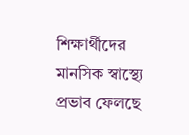শিক্ষার্থীদের মানসিক স্বাস্থ্যে প্রভাব ফেলছে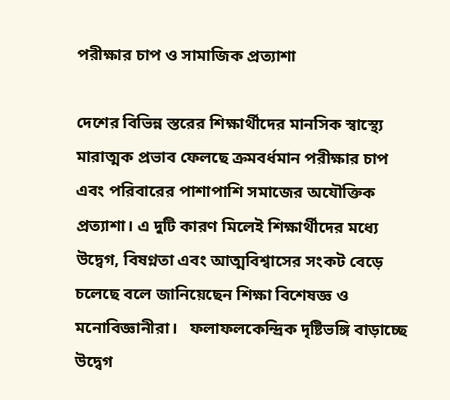পরীক্ষার চাপ ও সামাজিক প্রত্যাশা

দেশের বিভিন্ন স্তরের শিক্ষার্থীদের মানসিক স্বাস্থ্যে মারাত্মক প্রভাব ফেলছে ক্রমবর্ধমান পরীক্ষার চাপ এবং পরিবারের পাশাপাশি সমাজের অযৌক্তিক প্রত্যাশা। এ দুটি কারণ মিলেই শিক্ষার্থীদের মধ্যে উদ্বেগ, বিষণ্নতা এবং আত্মবিশ্বাসের সংকট বেড়ে চলেছে বলে জানিয়েছেন শিক্ষা বিশেষজ্ঞ ও মনোবিজ্ঞানীরা।   ফলাফলকেন্দ্রিক দৃষ্টিভঙ্গি বাড়াচ্ছে উদ্বেগ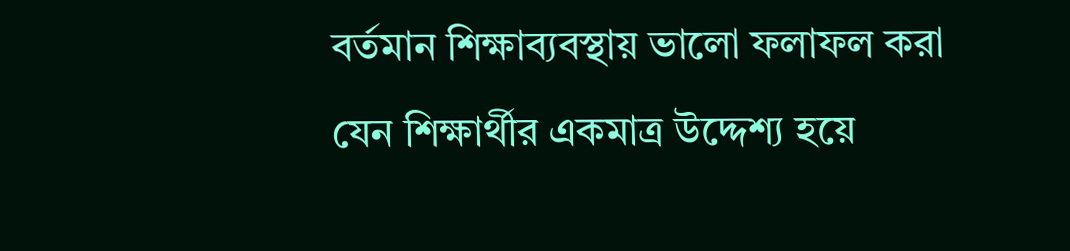বর্তমান শিক্ষাব্যবস্থায় ভালো ফলাফল করা যেন শিক্ষার্থীর একমাত্র উদ্দেশ্য হয়ে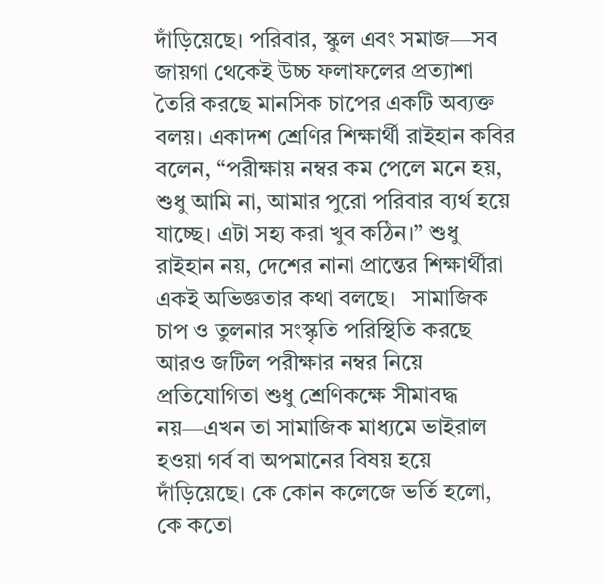দাঁড়িয়েছে। পরিবার, স্কুল এবং সমাজ—সব জায়গা থেকেই উচ্চ ফলাফলের প্রত্যাশা তৈরি করছে মানসিক চাপের একটি অব্যক্ত বলয়। একাদশ শ্রেণির শিক্ষার্থী রাইহান কবির বলেন, “পরীক্ষায় নম্বর কম পেলে মনে হয়, শুধু আমি না, আমার পুরো পরিবার ব্যর্থ হয়ে যাচ্ছে। এটা সহ্য করা খুব কঠিন।” শুধু রাইহান নয়, দেশের নানা প্রান্তের শিক্ষার্থীরা একই অভিজ্ঞতার কথা বলছে।   সামাজিক চাপ ও তুলনার সংস্কৃতি পরিস্থিতি করছে আরও জটিল পরীক্ষার নম্বর নিয়ে প্রতিযোগিতা শুধু শ্রেণিকক্ষে সীমাবদ্ধ নয়—এখন তা সামাজিক মাধ্যমে ভাইরাল হওয়া গর্ব বা অপমানের বিষয় হয়ে দাঁড়িয়েছে। কে কোন কলেজে ভর্তি হলো, কে কতো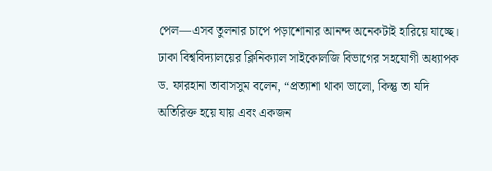পেল—এসব তুলনার চাপে পড়াশোনার আনন্দ অনেকটাই হারিয়ে যাচ্ছে। ঢাকা বিশ্ববিদ্যালয়ের ক্লিনিক্যাল সাইকোলজি বিভাগের সহযোগী অধ্যাপক ড. ফারহানা তাবাসসুম বলেন, “প্রত্যাশা থাকা ভালো, কিন্তু তা যদি অতিরিক্ত হয়ে যায় এবং একজন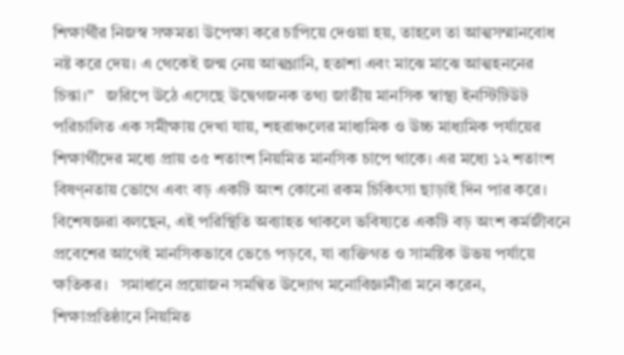শিক্ষার্থীর নিজস্ব সক্ষমতা উপেক্ষা করে চাপিয়ে দেওয়া হয়, তাহলে তা আত্মসম্মানবোধ নষ্ট করে দেয়। এ থেকেই জন্ম নেয় আত্মগ্লানি, হতাশা এবং মাঝে মাঝে আত্মহননের চিন্তা।”   জরিপে উঠে এসেছে উদ্বেগজনক তথ্য জাতীয় মানসিক স্বাস্থ্য ইনস্টিটিউট পরিচালিত এক সমীক্ষায় দেখা যায়, শহরাঞ্চলের মাধ্যমিক ও উচ্চ মাধ্যমিক পর্যায়ের শিক্ষার্থীদের মধ্যে প্রায় ৩৫ শতাংশ নিয়মিত মানসিক চাপে থাকে। এর মধ্যে ১২ শতাংশ বিষণ্নতায় ভোগে এবং বড় একটি অংশ কোনো রকম চিকিৎসা ছাড়াই দিন পার করে। বিশেষজ্ঞরা বলছেন, এই পরিস্থিতি অব্যাহত থাকলে ভবিষ্যতে একটি বড় অংশ কর্মজীবনে প্রবেশের আগেই মানসিকভাবে ভেঙে পড়বে, যা ব্যক্তিগত ও সামষ্টিক উভয় পর্যায়ে ক্ষতিকর।   সমাধানে প্রয়োজন সমন্বিত উদ্যোগ মনোবিজ্ঞানীরা মনে করেন, শিক্ষাপ্রতিষ্ঠানে নিয়মিত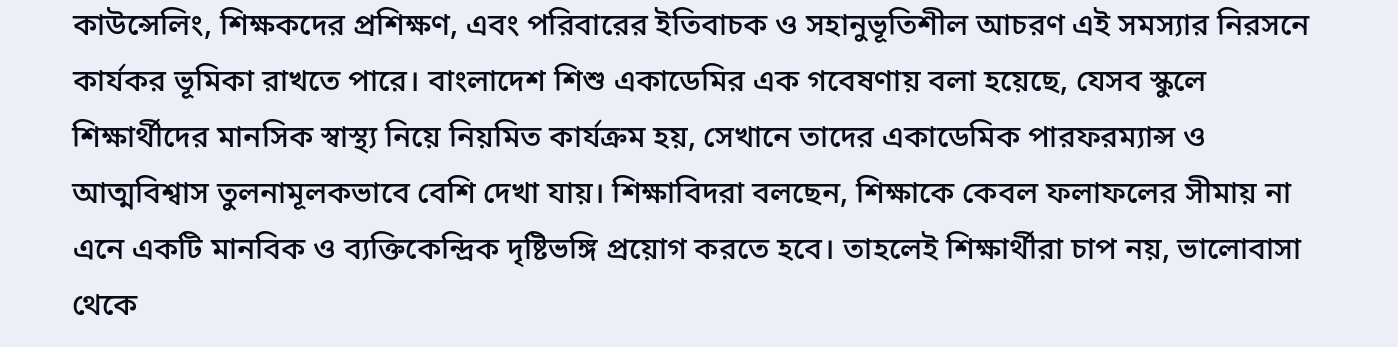কাউন্সেলিং, শিক্ষকদের প্রশিক্ষণ, এবং পরিবারের ইতিবাচক ও সহানুভূতিশীল আচরণ এই সমস্যার নিরসনে কার্যকর ভূমিকা রাখতে পারে। বাংলাদেশ শিশু একাডেমির এক গবেষণায় বলা হয়েছে, যেসব স্কুলে শিক্ষার্থীদের মানসিক স্বাস্থ্য নিয়ে নিয়মিত কার্যক্রম হয়, সেখানে তাদের একাডেমিক পারফরম্যান্স ও আত্মবিশ্বাস তুলনামূলকভাবে বেশি দেখা যায়। শিক্ষাবিদরা বলছেন, শিক্ষাকে কেবল ফলাফলের সীমায় না এনে একটি মানবিক ও ব্যক্তিকেন্দ্রিক দৃষ্টিভঙ্গি প্রয়োগ করতে হবে। তাহলেই শিক্ষার্থীরা চাপ নয়, ভালোবাসা থেকে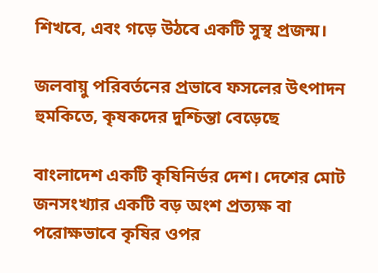শিখবে, এবং গড়ে উঠবে একটি সুস্থ প্রজন্ম।

জলবায়ু পরিবর্তনের প্রভাবে ফসলের উৎপাদন হুমকিতে, কৃষকদের দুশ্চিন্তা বেড়েছে

বাংলাদেশ একটি কৃষিনির্ভর দেশ। দেশের মোট জনসংখ্যার একটি বড় অংশ প্রত্যক্ষ বা পরোক্ষভাবে কৃষির ওপর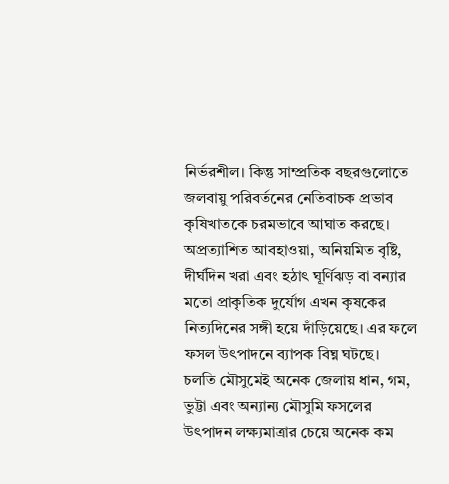নির্ভরশীল। কিন্তু সাম্প্রতিক বছরগুলোতে জলবায়ু পরিবর্তনের নেতিবাচক প্রভাব কৃষিখাতকে চরমভাবে আঘাত করছে। অপ্রত্যাশিত আবহাওয়া, অনিয়মিত বৃষ্টি, দীর্ঘদিন খরা এবং হঠাৎ ঘূর্ণিঝড় বা বন্যার মতো প্রাকৃতিক দুর্যোগ এখন কৃষকের নিত্যদিনের সঙ্গী হয়ে দাঁড়িয়েছে। এর ফলে ফসল উৎপাদনে ব্যাপক বিঘ্ন ঘটছে।   চলতি মৌসুমেই অনেক জেলায় ধান, গম, ভুট্টা এবং অন্যান্য মৌসুমি ফসলের উৎপাদন লক্ষ্যমাত্রার চেয়ে অনেক কম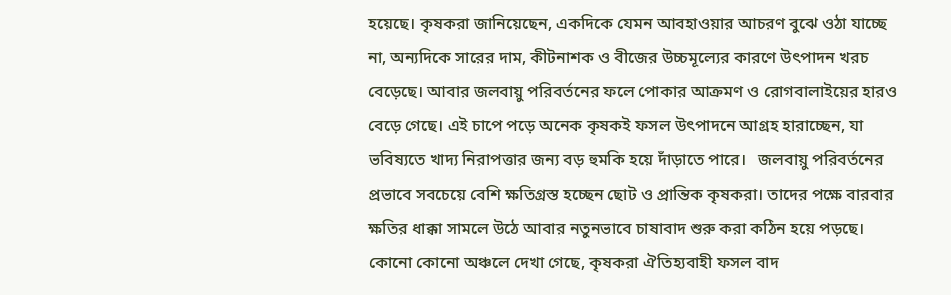হয়েছে। কৃষকরা জানিয়েছেন, একদিকে যেমন আবহাওয়ার আচরণ বুঝে ওঠা যাচ্ছে না, অন্যদিকে সারের দাম, কীটনাশক ও বীজের উচ্চমূল্যের কারণে উৎপাদন খরচ বেড়েছে। আবার জলবায়ু পরিবর্তনের ফলে পোকার আক্রমণ ও রোগবালাইয়ের হারও বেড়ে গেছে। এই চাপে পড়ে অনেক কৃষকই ফসল উৎপাদনে আগ্রহ হারাচ্ছেন, যা ভবিষ্যতে খাদ্য নিরাপত্তার জন্য বড় হুমকি হয়ে দাঁড়াতে পারে।   জলবায়ু পরিবর্তনের প্রভাবে সবচেয়ে বেশি ক্ষতিগ্রস্ত হচ্ছেন ছোট ও প্রান্তিক কৃষকরা। তাদের পক্ষে বারবার ক্ষতির ধাক্কা সামলে উঠে আবার নতুনভাবে চাষাবাদ শুরু করা কঠিন হয়ে পড়ছে। কোনো কোনো অঞ্চলে দেখা গেছে, কৃষকরা ঐতিহ্যবাহী ফসল বাদ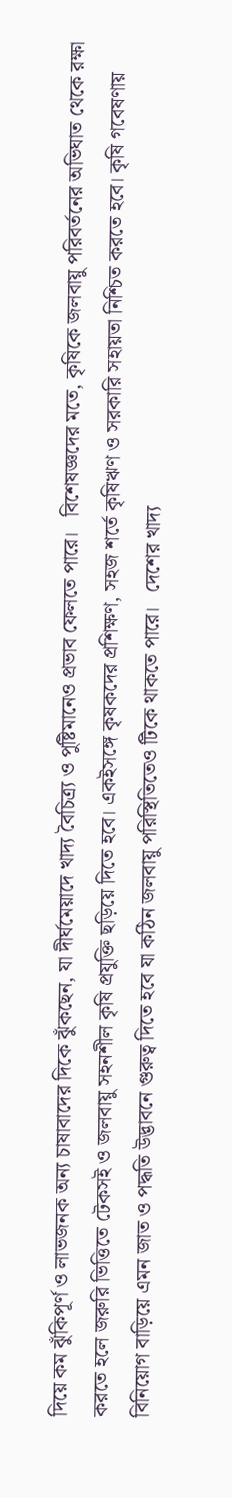দিয়ে কম ঝুঁকিপূর্ণ ও লাভজনক অন্য চাষাবাদের দিকে ঝুঁকছেন, যা দীর্ঘমেয়াদে খাদ্য বৈচিত্র্য ও পুষ্টিমানেও প্রভাব ফেলতে পারে।   বিশেষজ্ঞদের মতে, কৃষিকে জলবায়ু পরিবর্তনের অভিঘাত থেকে রক্ষা করতে হলে জরুরি ভিত্তিতে টেকসই ও জলবায়ু সহনশীল কৃষি প্রযুক্তি ছড়িয়ে দিতে হবে। একইসঙ্গে কৃষকদের প্রশিক্ষণ, সহজ শর্তে কৃষিঋণ ও সরকারি সহায়তা নিশ্চিত করতে হবে। কৃষি গবেষণায় বিনিয়োগ বাড়িয়ে এমন জাত ও পদ্ধতি উদ্ভাবনে গুরুত্ব দিতে হবে যা কঠিন জলবায়ু পরিস্থিতিতেও টিকে থাকতে পারে।   দেশের খাদ্য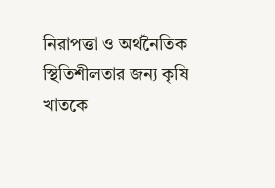নিরাপত্তা ও অর্থনৈতিক স্থিতিশীলতার জন্য কৃষি খাতকে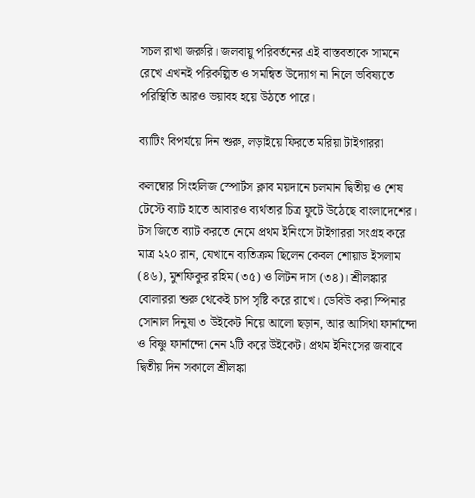সচল রাখা জরুরি। জলবায়ু পরিবর্তনের এই বাস্তবতাকে সামনে রেখে এখনই পরিকল্পিত ও সমন্বিত উদ্যোগ না নিলে ভবিষ্যতে পরিস্থিতি আরও ভয়াবহ হয়ে উঠতে পারে।

ব্যাটিং বিপর্যয়ে দিন শুরু, লড়াইয়ে ফিরতে মরিয়া টাইগাররা

কলম্বোর সিংহলিজ স্পোর্টস ক্লাব ময়দানে চলমান দ্বিতীয় ও শেষ টেস্টে ব্যাট হাতে আবারও ব্যর্থতার চিত্র ফুটে উঠেছে বাংলাদেশের। টস জিতে ব্যাট করতে নেমে প্রথম ইনিংসে টাইগাররা সংগ্রহ করে মাত্র ২২০ রান, যেখানে ব্যতিক্রম ছিলেন কেবল শোয়াড ইসলাম (৪৬), মুশফিকুর রহিম (৩৫) ও লিটন দাস (৩৪)। শ্রীলঙ্কার বোলাররা শুরু থেকেই চাপ সৃষ্টি করে রাখে। ডেবিউ করা স্পিনার সোনাল দিনুষা ৩ উইকেট নিয়ে আলো ছড়ান, আর আসিথা ফার্নান্দো ও বিষ্ণু ফার্নান্দো নেন ২টি করে উইকেট। প্রথম ইনিংসের জবাবে দ্বিতীয় দিন সকালে শ্রীলঙ্কা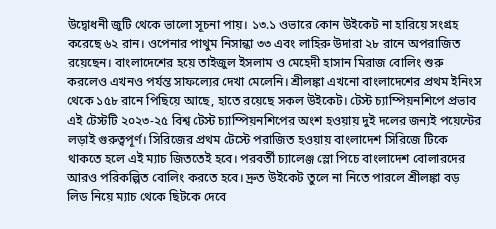উদ্বোধনী জুটি থেকে ভালো সূচনা পায়। ১৩.১ ওভারে কোন উইকেট না হারিয়ে সংগ্রহ করেছে ৬২ রান। ওপেনার পাথুম নিসান্কা ৩৩ এবং লাহিরু উদারা ২৮ রানে অপরাজিত রয়েছেন। বাংলাদেশের হয়ে তাইজুল ইসলাম ও মেহেদী হাসান মিরাজ বোলিং শুরু করলেও এখনও পর্যন্ত সাফল্যের দেখা মেলেনি। শ্রীলঙ্কা এখনো বাংলাদেশের প্রথম ইনিংস থেকে ১৫৮ রানে পিছিয়ে আছে, হাতে রয়েছে সকল উইকেট। টেস্ট চ্যাম্পিয়নশিপে প্রভাব এই টেস্টটি ২০২৩-২৫ বিশ্ব টেস্ট চ্যাম্পিয়নশিপের অংশ হওয়ায় দুই দলের জন্যই পয়েন্টের লড়াই গুরুত্বপূর্ণ। সিরিজের প্রথম টেস্টে পরাজিত হওয়ায় বাংলাদেশ সিরিজে টিকে থাকতে হলে এই ম্যাচ জিততেই হবে। পরবর্তী চ্যালেঞ্জ স্লো পিচে বাংলাদেশ বোলারদের আরও পরিকল্পিত বোলিং করতে হবে। দ্রুত উইকেট তুলে না নিতে পারলে শ্রীলঙ্কা বড় লিড নিয়ে ম্যাচ থেকে ছিটকে দেবে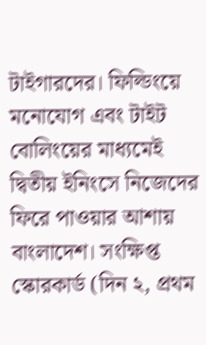টাইগারদের। ফিল্ডিংয়ে মনোযোগ এবং টাইট বোলিংয়ের মাধ্যমেই দ্বিতীয় ইনিংসে নিজেদের ফিরে পাওয়ার আশায় বাংলাদেশ। সংক্ষিপ্ত স্কোরকার্ড (দিন ২, প্রথম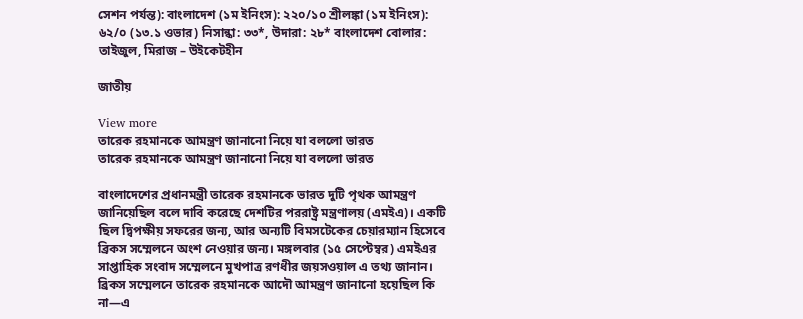সেশন পর্যন্ত): বাংলাদেশ (১ম ইনিংস): ২২০/১০ শ্রীলঙ্কা (১ম ইনিংস): ৬২/০ (১৩.১ ওভার) নিসান্কা: ৩৩*, উদারা: ২৮* বাংলাদেশ বোলার: তাইজুল, মিরাজ – উইকেটহীন

জাতীয়

View more
তারেক রহমানকে আমন্ত্রণ জানানো নিয়ে যা বললো ভারত
তারেক রহমানকে আমন্ত্রণ জানানো নিয়ে যা বললো ভারত

বাংলাদেশের প্রধানমন্ত্রী তারেক রহমানকে ভারত দুটি পৃথক আমন্ত্রণ জানিয়েছিল বলে দাবি করেছে দেশটির পররাষ্ট্র মন্ত্রণালয় (এমইএ)। একটি ছিল দ্বিপক্ষীয় সফরের জন্য, আর অন্যটি বিমসটেকের চেয়ারম্যান হিসেবে ব্রিকস সম্মেলনে অংশ নেওয়ার জন্য। মঙ্গলবার (১৫ সেপ্টেম্বর) এমইএর সাপ্তাহিক সংবাদ সম্মেলনে মুখপাত্র রণধীর জয়সওয়াল এ তথ্য জানান। ব্রিকস সম্মেলনে তারেক রহমানকে আদৌ আমন্ত্রণ জানানো হয়েছিল কি না—এ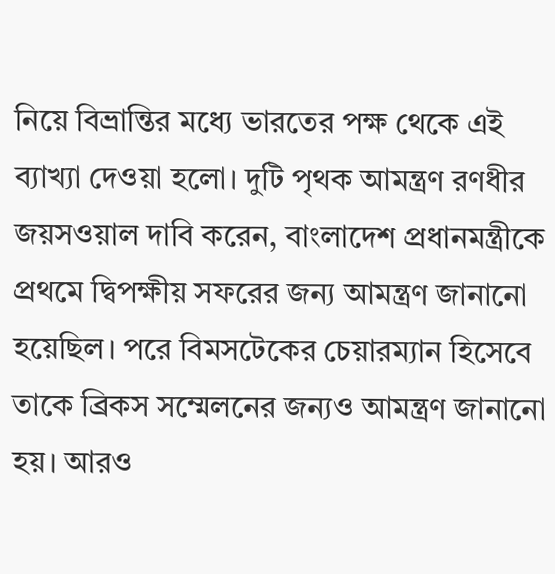নিয়ে বিভ্রান্তির মধ্যে ভারতের পক্ষ থেকে এই ব্যাখ্যা দেওয়া হলো। দুটি পৃথক আমন্ত্রণ রণধীর জয়সওয়াল দাবি করেন, বাংলাদেশ প্রধানমন্ত্রীকে প্রথমে দ্বিপক্ষীয় সফরের জন্য আমন্ত্রণ জানানো হয়েছিল। পরে বিমসটেকের চেয়ারম্যান হিসেবে তাকে ব্রিকস সম্মেলনের জন্যও আমন্ত্রণ জানানো হয়। আরও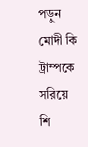পড়ুন মোদী কি ট্রাম্পকে সরিয়ে শি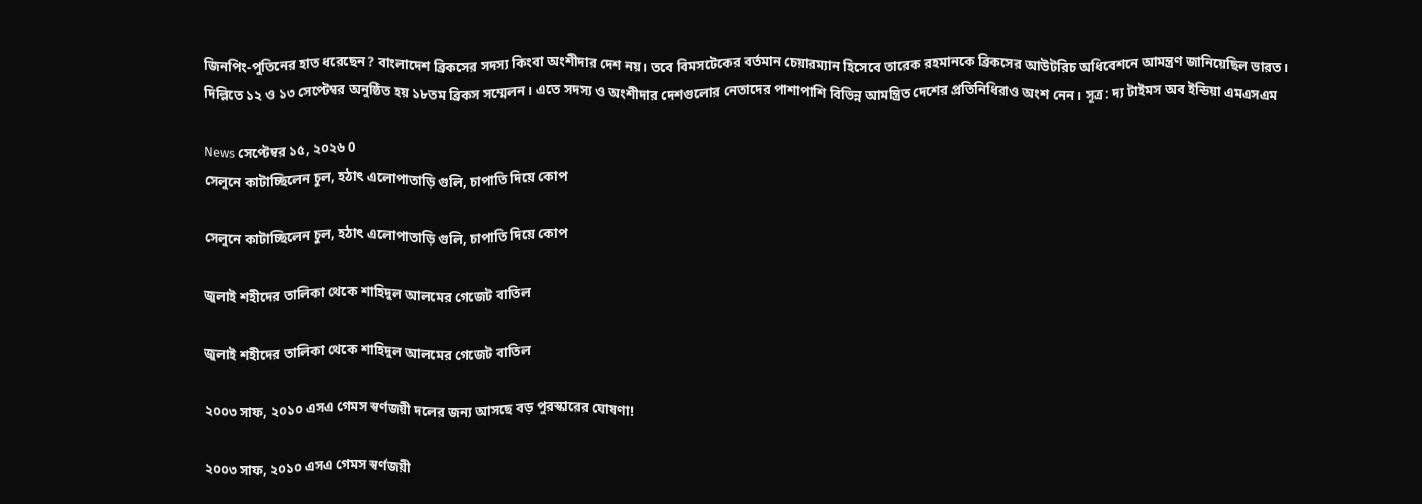জিনপিং-পুতিনের হাত ধরেছেন? বাংলাদেশ ব্রিকসের সদস্য কিংবা অংশীদার দেশ নয়। তবে বিমসটেকের বর্তমান চেয়ারম্যান হিসেবে তারেক রহমানকে ব্রিকসের আউটরিচ অধিবেশনে আমন্ত্রণ জানিয়েছিল ভারত। দিল্লিতে ১২ ও ১৩ সেপ্টেম্বর অনুষ্ঠিত হয় ১৮তম ব্রিকস সম্মেলন। এতে সদস্য ও অংশীদার দেশগুলোর নেতাদের পাশাপাশি বিভিন্ন আমন্ত্রিত দেশের প্রতিনিধিরাও অংশ নেন। সূত্র: দ্য টাইমস অব ইন্ডিয়া এমএসএম

News সেপ্টেম্বর ১৫, ২০২৬ 0
সেলুনে কাটাচ্ছিলেন চুল, হঠাৎ এলোপাতাড়ি গুলি, চাপাতি দিয়ে কোপ

সেলুনে কাটাচ্ছিলেন চুল, হঠাৎ এলোপাতাড়ি গুলি, চাপাতি দিয়ে কোপ

জুলাই শহীদের তালিকা থেকে শাহিদুল আলমের গেজেট বাতিল

জুলাই শহীদের তালিকা থেকে শাহিদুল আলমের গেজেট বাতিল

২০০৩ সাফ, ২০১০ এসএ গেমস স্বর্ণজয়ী দলের জন্য আসছে বড় পুরস্কারের ঘোষণা!

২০০৩ সাফ, ২০১০ এসএ গেমস স্বর্ণজয়ী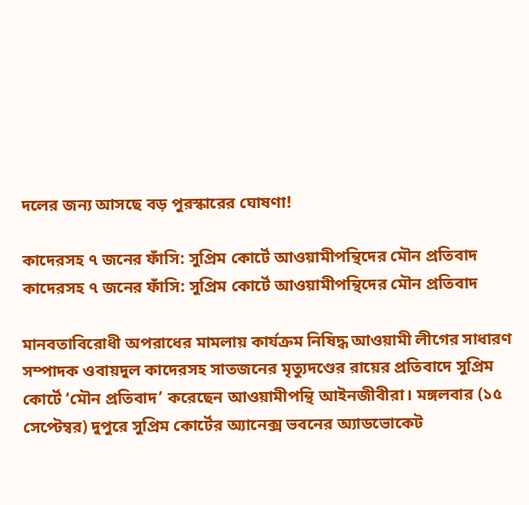দলের জন্য আসছে বড় পুরস্কারের ঘোষণা!

কাদেরসহ ৭ জনের ফাঁসি: সুপ্রিম কোর্টে আওয়ামীপন্থিদের মৌন প্রতিবাদ
কাদেরসহ ৭ জনের ফাঁসি: সুপ্রিম কোর্টে আওয়ামীপন্থিদের মৌন প্রতিবাদ

মানবতাবিরোধী অপরাধের মামলায় কার্যক্রম নিষিদ্ধ আওয়ামী লীগের সাধারণ সম্পাদক ওবায়দুল কাদেরসহ সাতজনের মৃত্যুদণ্ডের রায়ের প্রতিবাদে সুপ্রিম কোর্টে ‘মৌন প্রতিবাদ’ করেছেন আওয়ামীপন্থি আইনজীবীরা। মঙ্গলবার (১৫ সেপ্টেম্বর) দুপুরে সুপ্রিম কোর্টের অ্যানেক্স ভবনের অ্যাডভোকেট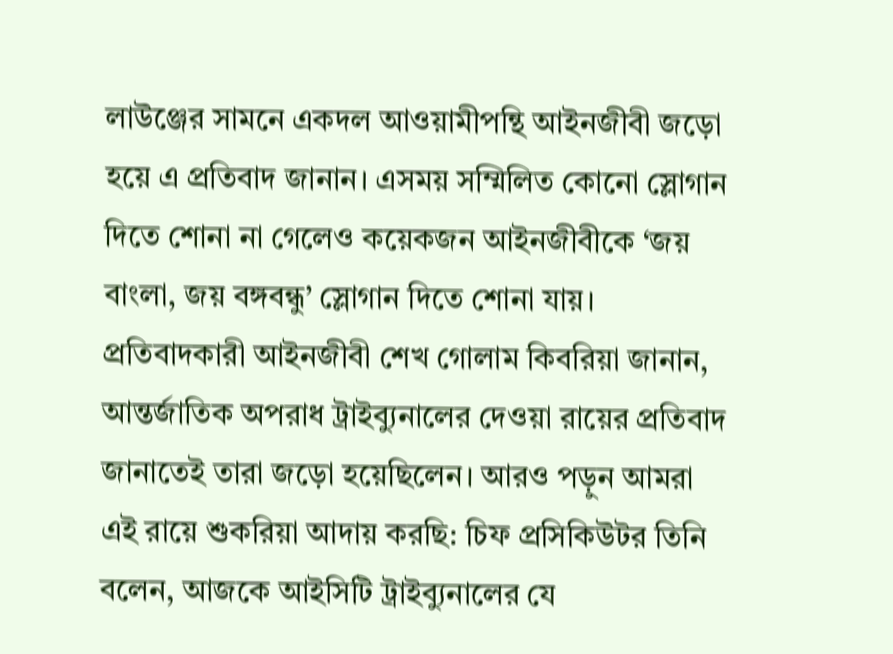লাউঞ্জের সামনে একদল আওয়ামীপন্থি আইনজীবী জড়ো হয়ে এ প্রতিবাদ জানান। এসময় সম্মিলিত কোনো স্লোগান দিতে শোনা না গেলেও কয়েকজন আইনজীবীকে ‘জয় বাংলা, জয় বঙ্গবন্ধু’ স্লোগান দিতে শোনা যায়। প্রতিবাদকারী আইনজীবী শেখ গোলাম কিবরিয়া জানান, আন্তর্জাতিক অপরাধ ট্রাইব্যুনালের দেওয়া রায়ের প্রতিবাদ জানাতেই তারা জড়ো হয়েছিলেন। আরও পড়ুন আমরা এই রায়ে শুকরিয়া আদায় করছি: চিফ প্রসিকিউটর তিনি বলেন, আজকে আইসিটি ট্রাইব্যুনালের যে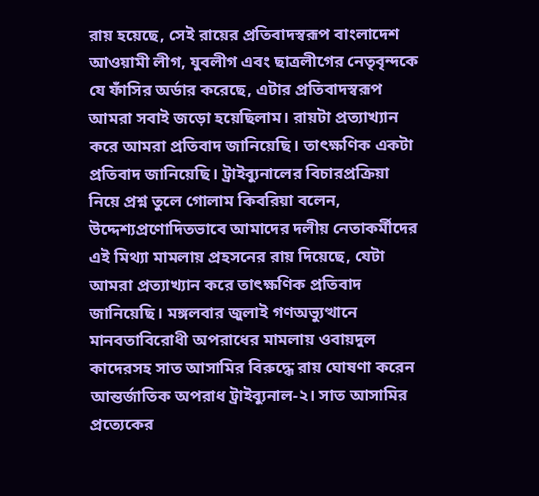রায় হয়েছে, সেই রায়ের প্রতিবাদস্বরূপ বাংলাদেশ আওয়ামী লীগ, যুবলীগ এবং ছাত্রলীগের নেতৃবৃন্দকে যে ফাঁসির অর্ডার করেছে, এটার প্রতিবাদস্বরূপ আমরা সবাই জড়ো হয়েছিলাম। রায়টা প্রত্যাখ্যান করে আমরা প্রতিবাদ জানিয়েছি। তাৎক্ষণিক একটা প্রতিবাদ জানিয়েছি। ট্রাইব্যুনালের বিচারপ্রক্রিয়া নিয়ে প্রশ্ন তুলে গোলাম কিবরিয়া বলেন, উদ্দেশ্যপ্রণোদিতভাবে আমাদের দলীয় নেতাকর্মীদের এই মিথ্যা মামলায় প্রহসনের রায় দিয়েছে, যেটা আমরা প্রত্যাখ্যান করে তাৎক্ষণিক প্রতিবাদ জানিয়েছি। মঙ্গলবার জুলাই গণঅভ্যুত্থানে মানবতাবিরোধী অপরাধের মামলায় ওবায়দুল কাদেরসহ সাত আসামির বিরুদ্ধে রায় ঘোষণা করেন আন্তর্জাতিক অপরাধ ট্রাইব্যুনাল-২। সাত আসামির প্রত্যেকের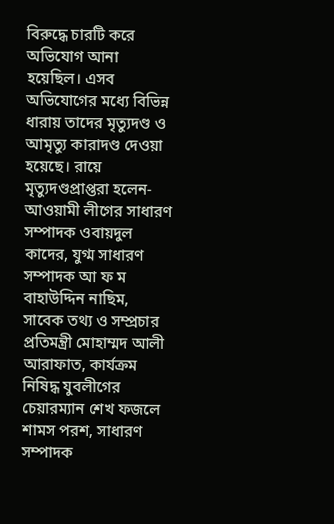বিরুদ্ধে চারটি করে অভিযোগ আনা হয়েছিল। এসব অভিযোগের মধ্যে বিভিন্ন ধারায় তাদের মৃত্যুদণ্ড ও আমৃত্যু কারাদণ্ড দেওয়া হয়েছে। রায়ে মৃত্যুদণ্ডপ্রাপ্তরা হলেন- আওয়ামী লীগের সাধারণ সম্পাদক ওবায়দুল কাদের, যুগ্ম সাধারণ সম্পাদক আ ফ ম বাহাউদ্দিন নাছিম, সাবেক তথ্য ও সম্প্রচার প্রতিমন্ত্রী মোহাম্মদ আলী আরাফাত, কার্যক্রম নিষিদ্ধ যুবলীগের চেয়ারম্যান শেখ ফজলে শামস পরশ, সাধারণ সম্পাদক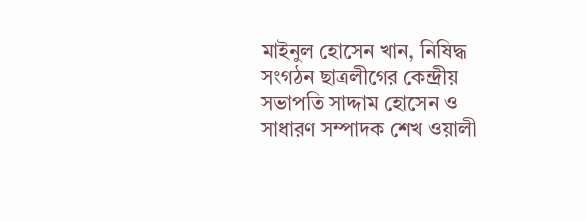মাইনুল হোসেন খান, নিষিদ্ধ সংগঠন ছাত্রলীগের কেন্দ্রীয় সভাপতি সাদ্দাম হোসেন ও সাধারণ সম্পাদক শেখ ওয়ালী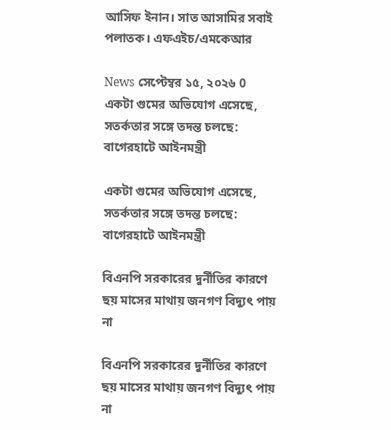আসিফ ইনান। সাত আসামির সবাই পলাতক। এফএইচ/এমকেআর

News সেপ্টেম্বর ১৫, ২০২৬ 0
একটা গুমের অভিযোগ এসেছে, সতর্কতার সঙ্গে তদন্ত চলছে: বাগেরহাটে আইনমন্ত্রী

একটা গুমের অভিযোগ এসেছে, সতর্কতার সঙ্গে তদন্ত চলছে: বাগেরহাটে আইনমন্ত্রী

বিএনপি সরকারের দুর্নীতির কারণে ছয় মাসের মাথায় জনগণ বিদ্যুৎ পায় না

বিএনপি সরকারের দুর্নীতির কারণে ছয় মাসের মাথায় জনগণ বিদ্যুৎ পায় না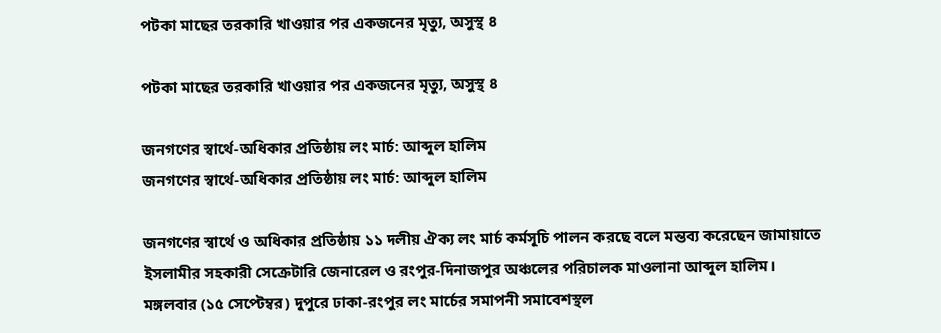পটকা মাছের তরকারি খাওয়ার পর একজনের মৃত্যু, অসুস্থ ৪

পটকা মাছের তরকারি খাওয়ার পর একজনের মৃত্যু, অসুস্থ ৪

জনগণের স্বার্থে-অধিকার প্রতিষ্ঠায় লং মার্চ: আব্দুল হালিম
জনগণের স্বার্থে-অধিকার প্রতিষ্ঠায় লং মার্চ: আব্দুল হালিম

জনগণের স্বার্থে ও অধিকার প্রতিষ্ঠায় ১১ দলীয় ঐক্য লং মার্চ কর্মসূচি পালন করছে বলে মন্তব্য করেছেন জামায়াতে ইসলামীর সহকারী সেক্রেটারি জেনারেল ও রংপুর-দিনাজপুর অঞ্চলের পরিচালক মাওলানা আব্দুল হালিম।  মঙ্গলবার (১৫ সেপ্টেম্বর) দুপুরে ঢাকা-রংপুর লং মার্চের সমাপনী সমাবেশস্থল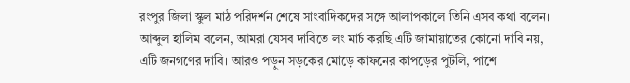রংপুর জিলা স্কুল মাঠ পরিদর্শন শেষে সাংবাদিকদের সঙ্গে আলাপকালে তিনি এসব কথা বলেন। আব্দুল হালিম বলেন, আমরা যেসব দাবিতে লং মার্চ করছি এটি জামায়াতের কোনো দাবি নয়, এটি জনগণের দাবি। আরও পড়ুন সড়কের মোড়ে কাফনের কাপড়ের পুটলি, পাশে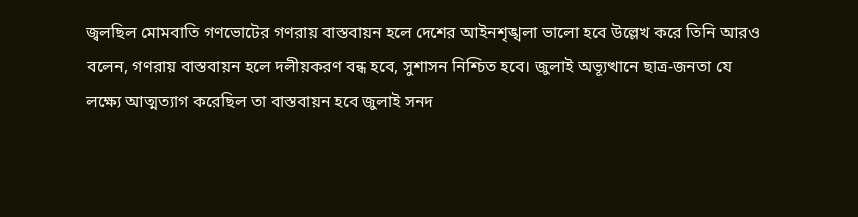জ্বলছিল মোমবাতি গণভোটের গণরায় বাস্তবায়ন হলে দেশের আইনশৃঙ্খলা ভালো হবে উল্লেখ করে তিনি আরও বলেন, গণরায় বাস্তবায়ন হলে দলীয়করণ বন্ধ হবে, সুশাসন নিশ্চিত হবে। জুলাই অভ্যূত্থানে ছাত্র-জনতা যে লক্ষ্যে আত্মত্যাগ করেছিল তা বাস্তবায়ন হবে জুলাই সনদ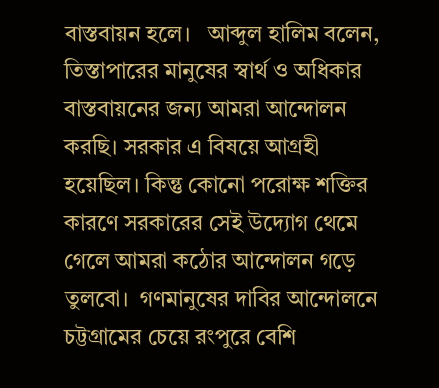বাস্তবায়ন হলে।   আব্দুল হালিম বলেন, তিস্তাপারের মানুষের স্বার্থ ও অধিকার বাস্তবায়নের জন্য আমরা আন্দোলন করছি। সরকার এ বিষয়ে আগ্রহী হয়েছিল। কিন্তু কোনো পরোক্ষ শক্তির কারণে সরকারের সেই উদ্যোগ থেমে গেলে আমরা কঠোর আন্দোলন গড়ে তুলবো।  গণমানুষের দাবির আন্দোলনে চট্টগ্রামের চেয়ে রংপুরে বেশি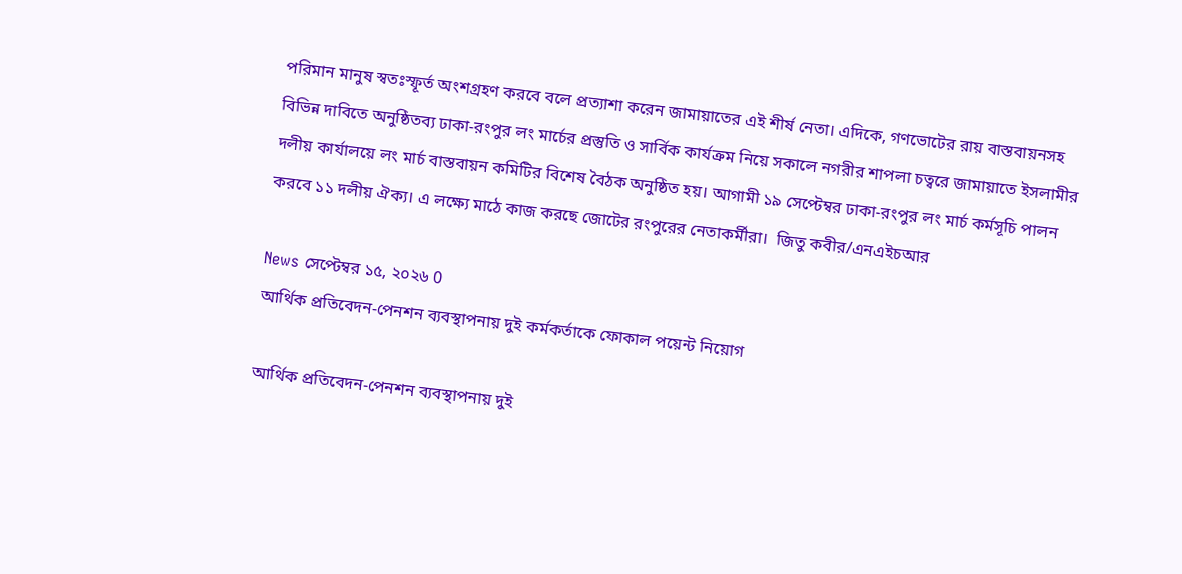পরিমান মানুষ স্বতঃস্ফূর্ত অংশগ্রহণ করবে বলে প্রত্যাশা করেন জামায়াতের এই শীর্ষ নেতা। এদিকে, গণভোটের রায় বাস্তবায়নসহ বিভিন্ন দাবিতে অনুষ্ঠিতব্য ঢাকা-রংপুর লং মার্চের প্রস্তুতি ও সার্বিক কার্যক্রম নিয়ে সকালে নগরীর শাপলা চত্বরে জামায়াতে ইসলামীর দলীয় কার্যালয়ে লং মার্চ বাস্তবায়ন কমিটির বিশেষ বৈঠক অনুষ্ঠিত হয়। আগামী ১৯ সেপ্টেম্বর ঢাকা-রংপুর লং মার্চ কর্মসূচি পালন করবে ১১ দলীয় ঐক্য। এ লক্ষ্যে মাঠে কাজ করছে জোটের রংপুরের নেতাকর্মীরা।  জিতু কবীর/এনএইচআর

News সেপ্টেম্বর ১৫, ২০২৬ 0
আর্থিক প্রতিবেদন-পেনশন ব্যবস্থাপনায় দুই কর্মকর্তাকে ফোকাল পয়েন্ট নিয়োগ

আর্থিক প্রতিবেদন-পেনশন ব্যবস্থাপনায় দুই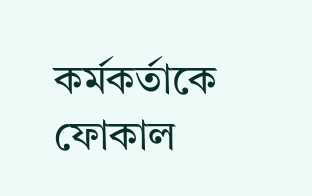কর্মকর্তাকে ফোকাল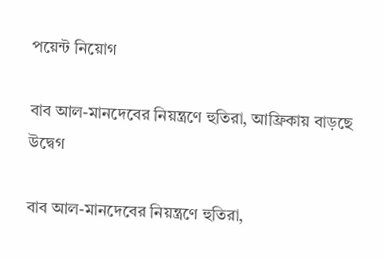পয়েন্ট নিয়োগ

বাব আল-মানদেবের নিয়ন্ত্রণে হুতিরা, আফ্রিকায় বাড়ছে উদ্বেগ

বাব আল-মানদেবের নিয়ন্ত্রণে হুতিরা,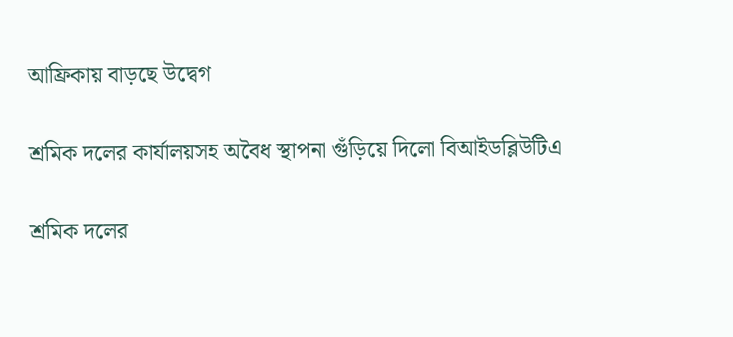আফ্রিকায় বাড়ছে উদ্বেগ

শ্রমিক দলের কার্যালয়সহ অবৈধ স্থাপনা গুঁড়িয়ে দিলো বিআইডব্লিউটিএ

শ্রমিক দলের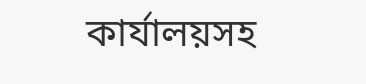কার্যালয়সহ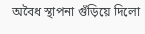অবৈধ স্থাপনা গুঁড়িয়ে দিলো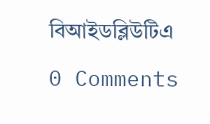বিআইডব্লিউটিএ

0 Comments